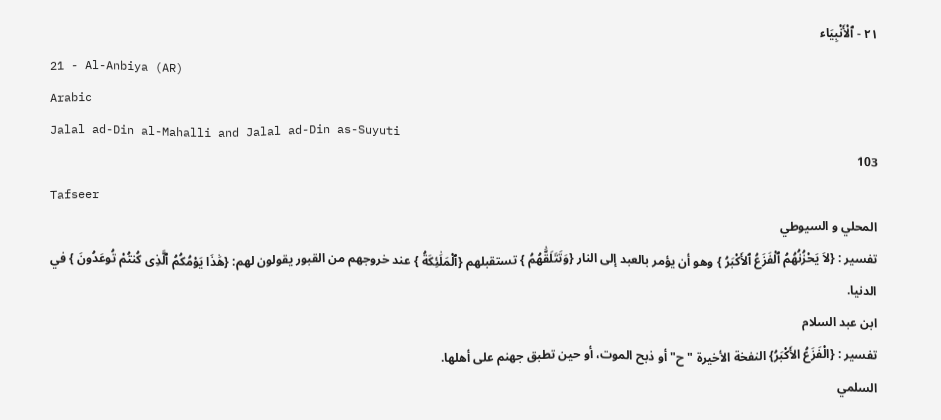٢١ - ٱلْأَنْبِيَاء
21 - Al-Anbiya (AR)
Arabic
Jalal ad-Din al-Mahalli and Jalal ad-Din as-Suyuti
103
Tafseer
المحلي و السيوطي
تفسير : {لاَ يَحْزُنُهُمُ ٱلْفَزَعُ ٱلأَكْبَرُ } وهو أن يؤمر بالعبد إلى النار {وَتَتَلَقَّٰهُمُ } تستقبلهم {ٱلْمَلَٰئِكَةُ } عند خروجهم من القبور يقولون لهم: {هَٰذَا يَوْمُكُمُ ٱلَّذِى كُنتُمْ تُوعَدُونَ } في الدنيا.
ابن عبد السلام
تفسير : {الْفَزَعُ الأَكْبَرُ} النفخة الأخيرة "ح" أو ذبح الموت، أو حين تطبق جهنم على أهلها.
السلمي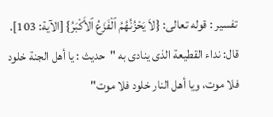تفسير : قوله تعالى: {لاَ يَحْزُنُهُمُ ٱلْفَزَعُ ٱلأَكْبَرُ} [الآية: 103]. قال: نداء القطيعة الذى ينادى به "حديث : يا أهل الجنة خلود فلا موت، ويا أهل النار خلود فلا موت"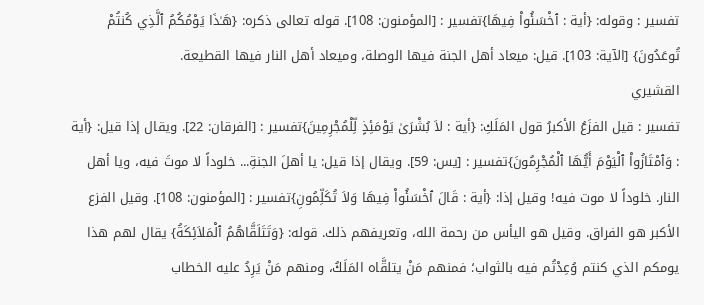تفسير : وقوله: {أية : ٱخْسَئُواْ فِيهَا}تفسير : [المؤمنون: 108]. قوله تعالى ذكره: {هَـٰذَا يَوْمُكُمُ ٱلَّذِي كُنتُمْ تُوعَدُونَ} [الآية: 103]. قيل: ميعاد أهل الجنة فيها الوصلة، وميعاد أهل النار فيها القطيعة.
القشيري
تفسير : قيل الفزَعُ الأكبرُ قول المَلَكِ: {أية : لاَ بُشْرَىٰ يَوْمَئِذٍ لِّلْمُجْرِمِينَ}تفسير : [الفرقان: 22]. ويقال إذا قيل: {أية : وَٱمْتَازُواْ ٱلْيَوْمَ أَيُّهَا ٱلْمُجْرِمُونَ}تفسير : [يس: 59]. ويقال إذا قيل: يا أهلَ الجنةِ... خلوداً لا موتَ فيه، ويا أهل النار. خلوداً لا موت فيه! وقيل إذا: {أية : قَالَ ٱخْسَئُواْ فِيهَا وَلاَ تُكَلِّمُونِ}تفسير : [المؤمنون: 108]. وقيل الفزع الأكبر هو الفراق. وقيل هو اليأس من رحمة الله، وتعريفهم ذلك. قوله: {وَتَتَلَقَّاهُمُ ٱلْمَلاَئِكَةُ} يقال لهم هذا يومكم الذي كنتم وُعِدْتُم فيه بالثواب؛ فمنهم مَنْ يتلقَّاه المَلَكُ، ومنهم مَنْ يَرِدُ عليه الخطاب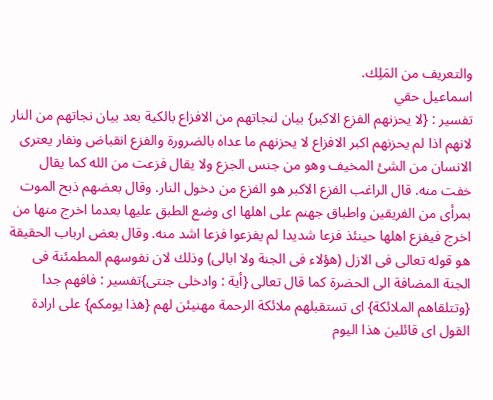والتعريف من المَلِك.
اسماعيل حقي
تفسير : {لا يحزنهم الفزع الاكبر} بيان لنجاتهم من الافزاع بالكية بعد بيان نجاتهم من النار لانهم اذا لم يحزنهم اكبر الافزاع لا يحزنهم ما عداه بالضرورة والفزع انقباض ونفار يعترى الانسان من الشئ المخيف وهو من جنس الجزع ولا يقال فزعت من الله كما يقال خفت منه. قال الراغب الفزع الاكبر هو الفزع من دخول النار. وقال بعضهم ذبح الموت بمرأى من الفريقين واطباق جهنم على اهلها اى وضع الطبق عليها بعدما اخرج منها من اخرج فيفزع اهلها حينئذ فزعا شديدا لم يفزعوا فزعا اشد منه. وقال بعض ارباب الحقيقة هو قوله تعالى فى الازل (هؤلاء فى الجنة ولا ابالى) وذلك لان نفوسهم المطمئنة فى الجنة المضافة الى الحضرة كما قال تعالى {أية : وادخلى جنتى}تفسير : فافهم جدا {وتتلقاهم الملائكة} اى تستقبلهم ملائكة الرحمة مهنيئن لهم {هذا يومكم} على ارادة القول اى قائلين هذا اليوم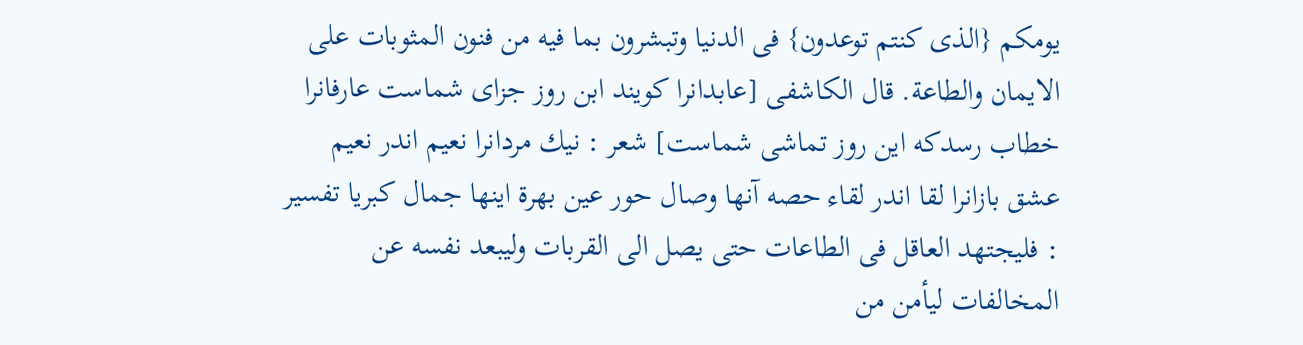يومكم {الذى كنتم توعدون} فى الدنيا وتبشرون بما فيه من فنون المثوبات على الايمان والطاعة. قال الكاشفى [عابدانرا كويند ابن روز جزاى شماست عارفانرا خطاب رسدكه اين روز تماشى شماست] شعر : نيك مردانرا نعيم اندر نعيم عشق بازانرا لقا اندر لقاء حصه آنها وصال حور عين بهرة اينها جمال كبريا تفسير : فليجتهد العاقل فى الطاعات حتى يصل الى القربات وليبعد نفسه عن المخالفات ليأمن من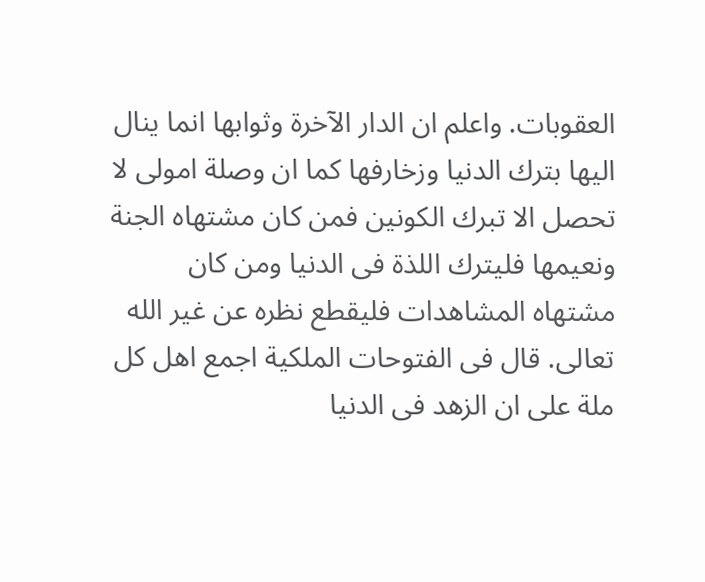العقوبات. واعلم ان الدار الآخرة وثوابها انما ينال اليها بترك الدنيا وزخارفها كما ان وصلة امولى لا تحصل الا تبرك الكونين فمن كان مشتهاه الجنة ونعيمها فليترك اللذة فى الدنيا ومن كان مشتهاه المشاهدات فليقطع نظره عن غير الله تعالى. قال فى الفتوحات الملكية اجمع اهل كل ملة على ان الزهد فى الدنيا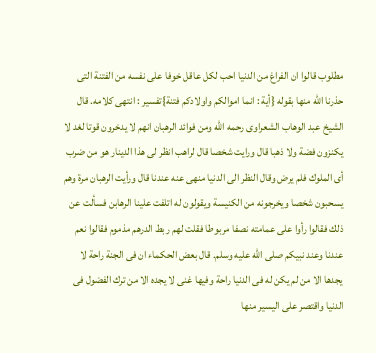مطلوب قالوا ان الفراغ من الدنيا احب لكل عاقل خوفا على نفسه من الفتنة التى حذرنا الله منها بقوله {أية : انما اموالكم واولادكم فتنة}تفسير : انتهى كلامه. قال الشيخ عبد الوهاب الشعراوى رحمه الله ومن فوائد الرهبان انهم لا يدخرون قوتا لغد لا يكنزون فضة ولا ذهبا قال ورايت شخصا قال لراهب انظر لى هذا الدينار هو من ضرب أى الملوك فلم يرض وقال النظر الى الدنيا منهى عنه عندنا قال ورأيت الرهبان مرة وهم يسحبون شخصا ويخرجونه من الكنيسة ويقولون له اتلفت علينا الرهابن فسألت عن ذلك فقالوا رأوا على عمامته نصفا مربوطا فقلت لهم ربط الدرهم مذموم فقالوا نعم عندنا وعند نبيكم صلى الله عليه وسلم. قال بعض الحكماء ان فى الجنة راحة لا يجدها الا من لم يكن له فى الدنيا راحة وفيها غنى لا يجده الا من ترك الفضول فى الدنيا واقتصر على اليسير منها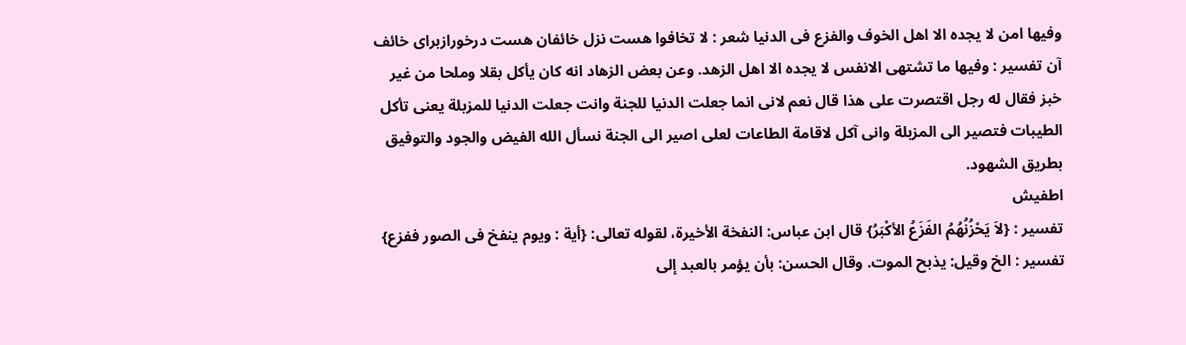وفيها امن لا يجده الا اهل الخوف والفزع فى الدنيا شعر : لا تخافوا هست نزل خائفان هست درخورازبراى خائف آن تفسير : وفيها ما تشتهى الانفس لا يجده الا اهل الزهد. وعن بعض الزهاد انه كان يأكل بقلا وملحا من غير خبز فقال له رجل اقتصرت على هذا قال نعم لانى انما جعلت الدنيا للجنة وانت جعلت الدنيا للمزبلة يعنى تأكل الطيبات فتصير الى المزبلة وانى آكل لاقامة الطاعات لعلى اصير الى الجنة نسأل الله الفيض والجود والتوفيق بطريق الشهود.
اطفيش
تفسير : {لاَ يَحْزُنُهُمُ الفَزَعُ الأكْبَرُ} قال ابن عباس: النفخة الأخيرة، لقوله تعالى: {أية : ويوم ينفخ فى الصور ففزع} تفسير : الخ وقيل: يذبح الموت. وقال الحسن: بأن يؤمر بالعبد إلى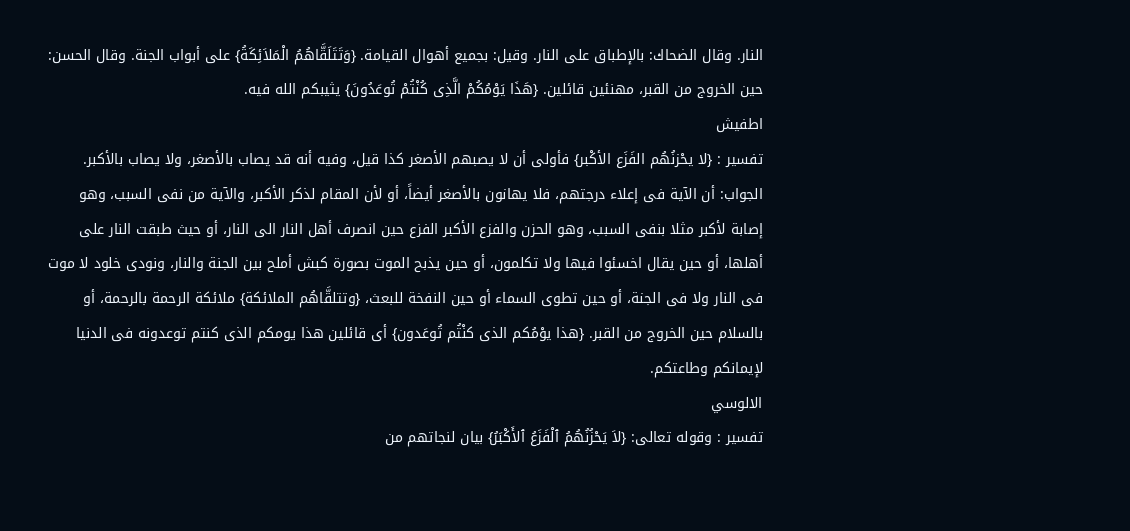النار. وقال الضحاك: بالإطباق على النار. وقيل: بجميع أهوال القيامة. {وَتَتَلَقَّاهُمُ الْمَلاَئِكَةُ} على أبواب الجنة. وقال الحسن: حين الخروج من القبر، مهنئين قائلين. {هَذَا يَوْمُكُمْ الَّذِى كُنْتُمْ تُوعَدُونَ} يثيبكم الله فيه.
اطفيش
تفسير : {لا يحْزنُهُم الفَزَع الأكْبر} فأولى أن لا يصبهم الأصغر كذا قيل، وفيه أنه قد يصاب بالأصغر، ولا يصاب بالأكبر. الجواب: أن الآية فى إعلاء درجتهم، فلا يهانون بالأصغر أيضاً، أو لأن المقام لذكر الأكبر، والآية من نفى السبب، وهو إصابة لأكبر مثلا بنفى السبب، وهو الحزن والفزع الأكبر الفزع حين انصرف أهل النار الى النار، أو حيث طبقت النار على أهلها، أو حين يقال اخسئوا فيها ولا تكلمون، أو حين يذبح الموت بصورة كبش أملح بين الجنة والنار، ونودى خلود لا موت فى النار ولا فى الجنة، أو حين تطوى السماء أو حين النفخة للبعث، {وتتلقَّاهُم الملائكة} ملائكة الرحمة بالرحمة، أو بالسلام حين الخروج من القبر. {هذا يوْمُكم الذى كنْتُم تُوعَدون} أى قائلين هذا يومكم الذى كنتم توعدونه فى الدنيا لإيمانكم وطاعتكم.
الالوسي
تفسير : وقوله تعالى: {لاَ يَحْزُنُهُمُ ٱلْفَزَعُ ٱلأَكْبَرُ} بيان لنجاتهم من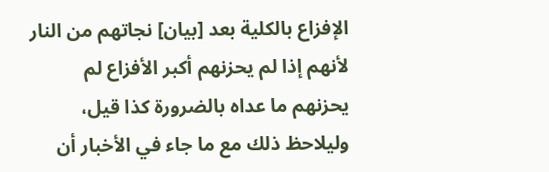الإفزاع بالكلية بعد [بيان] نجاتهم من النار لأنهم إذا لم يحزنهم أكبر الأفزاع لم يحزنهم ما عداه بالضرورة كذا قيل، وليلاحظ ذلك مع ما جاء في الأخبار أن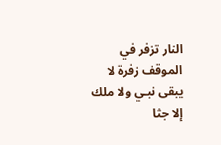النار تزفر في الموقف زفرة لا يبقى نبـي ولا ملك إلا جثا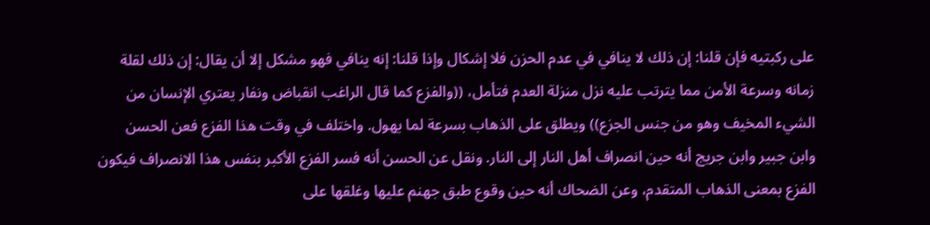على ركبتيه فإن قلنا: إن ذلك لا ينافي في عدم الحزن فلا إشكال وإذا قلنا: إنه ينافي فهو مشكل إلا أن يقال: إن ذلك لقلة زمانه وسرعة الأمن مما يترتب عليه نزل منزلة العدم فتأمل، ((والفزع كما قال الراغب انقباض ونفار يعتري الإنسان من الشيء المخيف وهو من جنس الجزع)) ويطلق على الذهاب بسرعة لما يهول. واختلف في وقت هذا الفزع فعن الحسن وابن جبير وابن جريج أنه حين انصراف أهل النار إلى النار. ونقل عن الحسن أنه فسر الفزع الأكبر بنفس هذا الانصراف فيكون الفزع بمعنى الذهاب المتقدم، وعن الضحاك أنه حين وقوع طبق جهنم عليها وغلقها على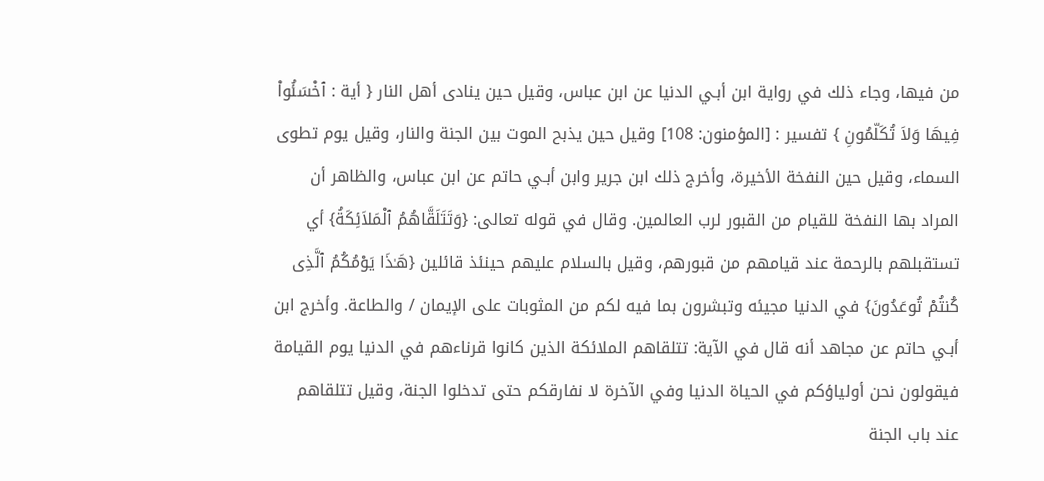من فيها، وجاء ذلك في رواية ابن أبـي الدنيا عن ابن عباس، وقيل حين ينادى أهل النار { أية : ٱخْسَئُواْ فِيهَا وَلاَ تُكَلّمُونِ } تفسير : [المؤمنون: 108] وقيل حين يذبح الموت بين الجنة والنار، وقيل يوم تطوى السماء، وقيل حين النفخة الأخيرة، وأخرج ذلك ابن جرير وابن أبـي حاتم عن ابن عباس، والظاهر أن المراد بها النفخة للقيام من القبور لرب العالمين. وقال في قوله تعالى: {وَتَتَلَقَّاهُمُ ٱلْمَلاَئِكَةُ} أي تستقبلهم بالرحمة عند قيامهم من قبورهم، وقيل بالسلام عليهم حينئذ قائلين {هَـٰذَا يَوْمُكُمُ ٱلَّذِى كُنتُمْ تُوعَدُونَ} في الدنيا مجيئه وتبشرون بما فيه لكم من المثوبات على الإيمان / والطاعة. وأخرج ابن أبـي حاتم عن مجاهد أنه قال في الآية: تتلقاهم الملائكة الذين كانوا قرناءهم في الدنيا يوم القيامة فيقولون نحن أولياؤكم في الحياة الدنيا وفي الآخرة لا نفارقكم حتى تدخلوا الجنة، وقيل تتلقاهم عند باب الجنة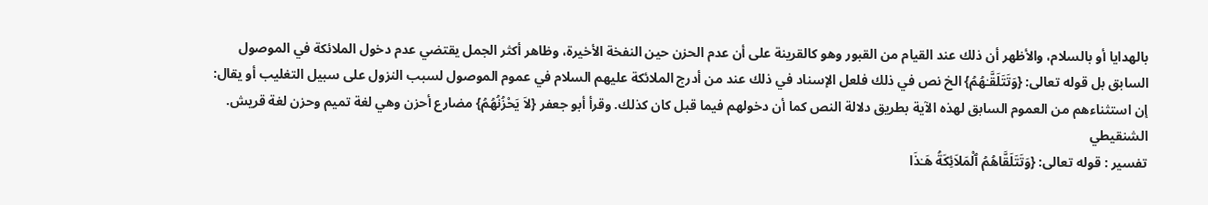بالهدايا أو بالسلام، والأظهر أن ذلك عند القيام من القبور وهو كالقرينة على أن عدم الحزن حين النفخة الأخيرة، وظاهر أكثر الجمل يقتضي عدم دخول الملائكة في الموصول السابق بل قوله تعالى: {وَتَتَلَقَّـٰهُمُ} الخ نص في ذلك فلعل الإسناد في ذلك عند من أدرج الملائكة عليهم السلام في عموم الموصول لسبب النزول على سبيل التغليب أو يقال: إن استثناءهم من العموم السابق لهذه الآية بطريق دلالة النص كما أن دخولهم فيما قبل كان كذلك. وقرأ أبو جعفر {لاَ يَحْزُنُهُمُ} مضارع أحزن وهي لغة تميم وحزن لغة قريش.
الشنقيطي
تفسير : قوله تعالى: {وَتَتَلَقَّاهُمُ ٱلْمَلاَئِكَةُ هَـٰذَا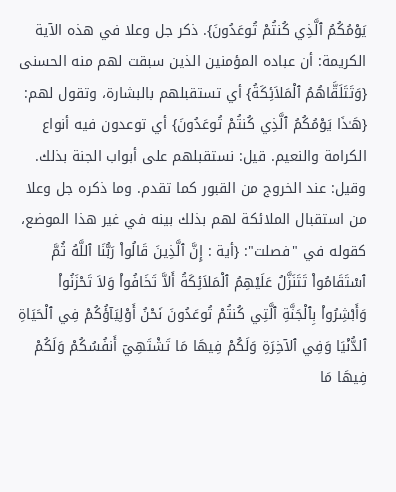يَوْمُكُمُ ٱلَّذِي كُنتُمْ تُوعَدُونَ}. ذكر جل وعلا في هذه الآية الكريمة: أن عباده المؤمنين الذين سبقت لهم منه الحسنى {وَتَتَلَقَّاهُمُ ٱلْمَلاَئِكَةُ} أي تستقبلهم بالبشارة، وتقول لهم: {هَـٰذَا يَوْمُكُمُ ٱلَّذِي كُنتُمْ تُوعَدُونَ} أي توعدون فيه أنواع الكرامة والنعيم. قيل: نستقبلهم على أبواب الجنة بذلك. وقيل: عند الخروج من القبور كما تقدم. وما ذكره جل وعلا من استقبال الملائكة لهم بذلك بينه في غير هذا الموضع، كقوله في "فصلت": {أية : إِنَّ ٱلَّذِينَ قَالُواْ رَبُّنَا ٱللَّهُ ثُمَّ ٱسْتَقَامُواْ تَتَنَزَّلُ عَلَيْهِمُ ٱلْمَلاَئِكَةُ أَلاَّ تَخَافُواْ وَلاَ تَحْزَنُواْ وَأَبْشِرُواْ بِٱلْجَنَّةِ ٱلَّتِي كُنتُمْ تُوعَدُونَ نَحْنُ أَوْلِيَآؤُكُمْ فِي ٱلْحَيَاةِ ٱلدُّنْيَا وَفِي ٱلآخِرَةِ وَلَكُمْ فِيهَا مَا تَشْتَهِيۤ أَنفُسُكُمْ وَلَكُمْ فِيهَا مَا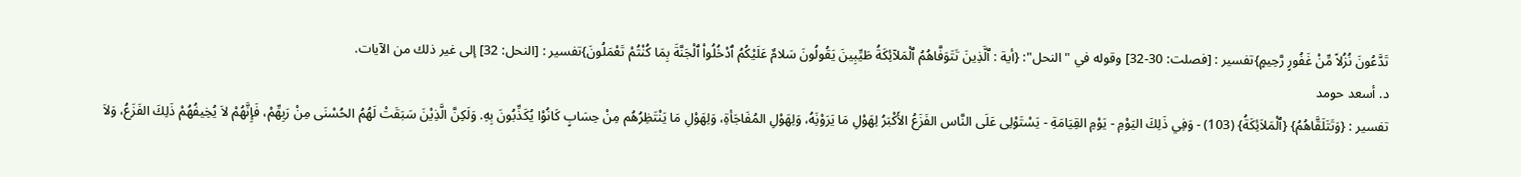تَدَّعُونَ نُزُلاً مِّنْ غَفُورٍ رَّحِيمٍ}تفسير : [فصلت: 30-32] وقوله في "النحل": {أية : ٱلَّذِينَ تَتَوَفَّاهُمُ ٱلْمَلاۤئِكَةُ طَيِّبِينَ يَقُولُونَ سَلامٌ عَلَيْكُمُ ٱدْخُلُواْ ٱلْجَنَّةَ بِمَا كُنْتُمْ تَعْمَلُونَ}تفسير : [النحل: 32] إلى غير ذلك من الآيات.
د. أسعد حومد
تفسير : {وَتَتَلَقَّاهُمُ} {ٱلْمَلاَئِكَةُ} (103) - وَفِي ذَلِكَ اليَوْمِ - يَوْمِ القِيَامَةِ - يَسْتَوْلِى عَلَى النَّاس الفَزَعُ الأَكْبَرُ لِهَوْلِ مَا يَرَوْنَِهُ، وَلِهَوْلِ المُفَاجَأةِ، وَلِهَوْلِ مَا يَنْتَظِرُهُم مِنْ حِسَابٍ كَانُوْا يُكَذِّبُونَ بِهِ. وَلَكِنَّ الَّذِيْنَ سَبَقَتْ لَهُمُ الحُسْنَى مِنْ رَبِهِّمْ، فَإِنَّهُمْ لاَ يُخِيفُهُمْ ذَلِكَ الفَزَعُ، وَلاَ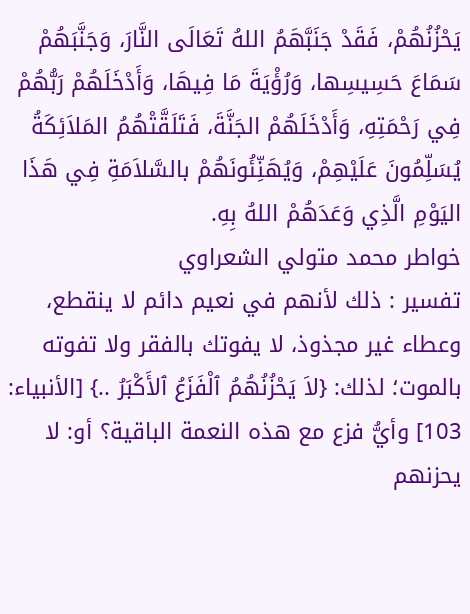يَحْزُنُهُمْ، فَقَدْ جَنَبَّهَمُ اللهُ تَعَالَى النَّارَ، وَجَنَّبَهُمْ سَمَاعَ حَسِيسِها، وَرُؤْيَةَ مَا فِيهَا، وَأَدْخَلَهُمْ رَبُّهُمْ فِي رَحْمَتِهِ، وَأَدْخَلَهُمْ الجَنَّةَ، فَتَلَقَّتْهُمُ المَلاَئِكَةُ يُسَلِّمُونَ عَلَيْهِمْ، وَيُهَنِّئُونَهُمْ بالسَّلاَمَةِ فِي هَذَا اليَوْمِ الَّذِي وَعَدَهُمْ اللهُ بِهِ.
خواطر محمد متولي الشعراوي
تفسير : ذلك لأنهم في نعيم دائم لا ينقطع، وعطاء غير مجذوذ، لا يفوتك بالفقر ولا تفوته بالموت؛ لذلك: {لاَ يَحْزُنُهُمُ ٱلْفَزَعُ ٱلأَكْبَرُ ..} [الأنبياء: 103] وأيُّ فزع مع هذه النعمة الباقية؟ أو: لا يحزنهم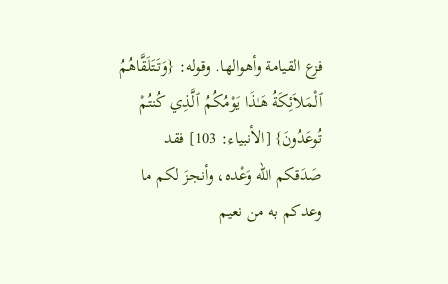فزع القيامة وأهوالها. وقوله: {وَتَتَلَقَّاهُمُ ٱلْمَلاَئِكَةُ هَـٰذَا يَوْمُكُمُ ٱلَّذِي كُنتُمْ تُوعَدُونَ} [الأنبياء: 103] فقد صَدَقكم الله وَعْده، وأنجزَ لكم ما وعدكم به من نعيم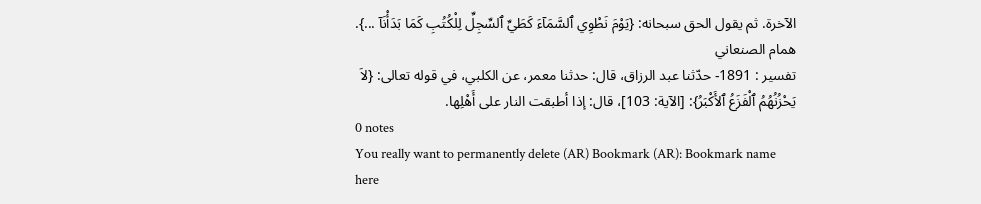الآخرة. ثم يقول الحق سبحانه: {يَوْمَ نَطْوِي ٱلسَّمَآءَ كَطَيِّ ٱلسِّجِلِّ لِلْكُتُبِ كَمَا بَدَأْنَآ ...}.
همام الصنعاني
تفسير : 1891- حدّثنا عبد الرزاق، قال: حدثنا معمر، عن الكلبي، في قوله تعالى: {لاَ يَحْزُنُهُمُ ٱلْفَزَعُ ٱلأَكْبَرُ}: [الآية: 103]، قال: إذا أطبقت النار على أَهْلِها.
0 notes
You really want to permanently delete (AR) Bookmark (AR): Bookmark name here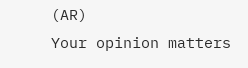(AR)
Your opinion matters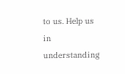to us. Help us in understanding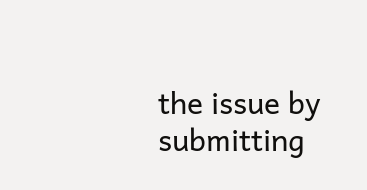the issue by submitting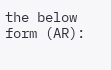the below form (AR):